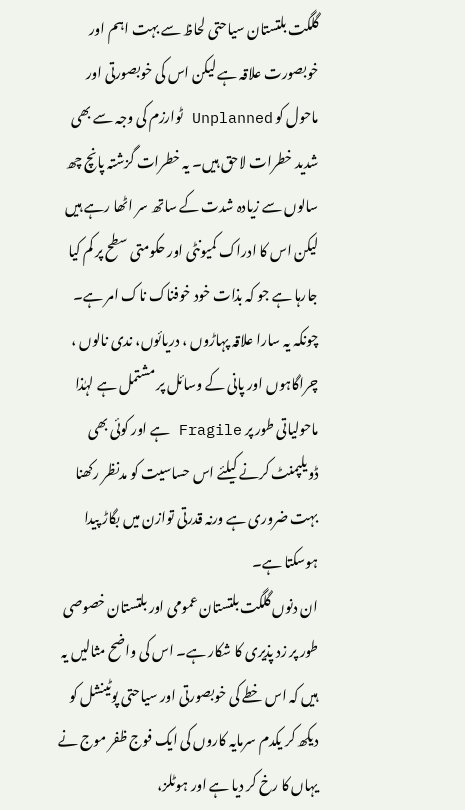گلگت بلتستان سیاحتی لحاظ سے بہت اہم اور خوبصورت علاقہ ہے لیکن اس کی خوبصورتی اور ماحول کو Unplanned ٹوارزم کی وجہ سے بھی شدید خطرات لاحق ہیں۔ یہ خطرات گزشتہ پانچ چھ سالوں سے زیادہ شدت کے ساتھ سر اٹھا رہے ہیں لیکن اس کا ادراک کمیونٹی اور حکومتی سطح پر کم کیا جارہا ہے جو کہ بذات خود خوفناک ناک امر ہے۔ چونکہ یہ سارا علاقہ پہاڑوں ، دریائوں، ندی نالوں ، چراگاہوں اور پانی کے وسائل پر مشتمل ہے لہٰذا ماحولیاتی طور پر Fragile ہے اور کوئی بھی ڈویلپمنٹ کرنے کیلئے اس حساسیت کو مدنظر رکھنا بہت ضروری ہے ورنہ قدرتی توازن میں بگاڑ پیدا ہوسکتا ہے۔
ان دنوں گلگت بلتستان عمومی اور بلتستان خصوصی طور پر زد پذیری کا شکار ہے۔ اس کی واضح مثالیں یہ ہیں کہ اس خطے کی خوبصورتی اور سیاحتی پوٹینشل کو دیکھ کر یکدم سرمایہ کاروں کی ایک فوج ظفر موج نے یہاں کا رخ کر دیا ہے اور ہوٹلز،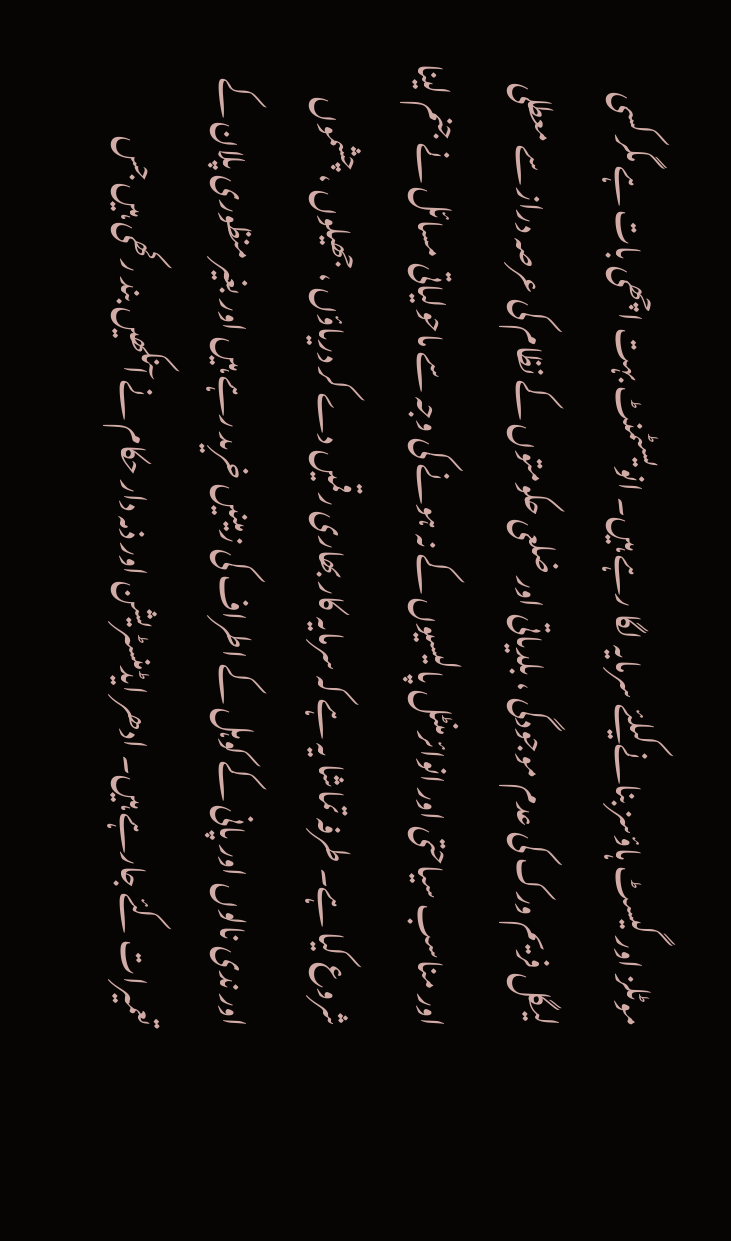موٹلز اور گیسٹ ہاؤسز بنانےکیلئے سرمایہ لگا رہے ہیں۔ انویسٹمنٹ بہت اچھی بات ہے مگر کسی لیگل فریم ورک کی عدم موجودگی ، بلدیاتی اور ضلعی حکومتوں کے نظام کی عرصہ دراز سے معطلی اور مناسب سیاحتی اور انوائرمنٹل پالیسیوں کے نہ ہونے کی وجہ سے ماحولیاتی مسائل نے جنم لینا شروع کیا ہے۔ طرفہ تماشا یہ ہے کہ سرمایہ کار بھاری رقمیں دے کر دریاؤں ، جھیلوں ، چشموں اور ندی نالوں اور پانی کے کوہل کے اطراف کی زمینیں خرید رہے ہیں اور بغیر منظوری پلان کے تعمیرات کئے جارہے ہیں۔ ادھر ایڈمنسٹریشن اور ذمہ دار حکام نے آنکھیں بند رکھی ہیں جس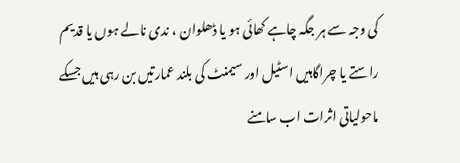کی وجہ سے ہر جگہ چاہے کھائی ہو یا ڈھلوان ، ندی نالے ہوں یا قدیم راستے یا چراگاہیں اسٹیل اور سیمنٹ کی بلند عمارتیں بن رہی ہیں جسکے ماحولیاتی اثرات اب سامنے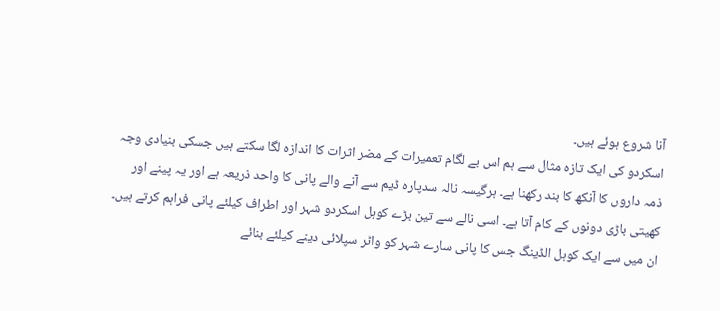آنا شروع ہوئے ہیں۔
اسکردو کی ایک تازہ مثال سے ہم اس بے لگام تعمیرات کے مضر اثرات کا اندازہ لگا سکتے ہیں جسکی بنیادی وجہ ذمہ داروں کا آنکھ کا بند رکھنا ہے۔ ہرگیسہ نالہ سدپارہ ڈیم سے آنے والے پانی کا واحد ذریعہ ہے اور یہ پینے اور کھیتی باڑی دونوں کے کام آتا ہے۔ اسی نالے سے تین بڑے کوہل اسکردو شہر اور اطراف کیلئے پانی فراہم کرتے ہیں۔ ان میں سے ایک کوہل الڈینگ جس کا پانی سارے شہر کو واٹر سپلائی دینے کیلئے بنائے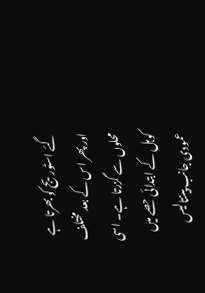گئے اسٹوریج کو بھرتا ہے اور پھر اس کے بعد مختلف محلوں سے گزرتا ہے۔ اسی کوہل کے ابتدائی حصے میں عمودی جانب پینتالیس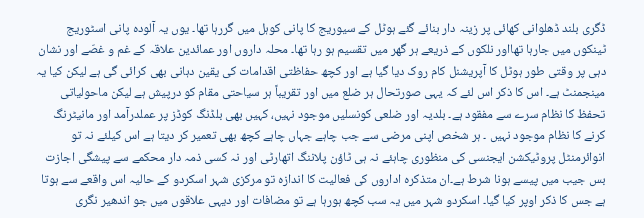ڈگری بلند ڈھلوانی کھائی پر زینہ دار بنائے گئے ہوٹل کے سیوریج کا پانی کوہل میں گررہا تھا۔ یوں یہ آلودہ پانی اسٹوریج ٹینکوں میں جارہا تھااور نلکوں کے ذریعے ہر گھر میں تقسیم ہو رہا تھا۔ محلہ داروں اور عمائدین علاقہ کے غم و غصّے اور نشان دہی پر وقتی طور ہوٹل کا آپریشنل کام روک دیا گیا ہے اور کچھ حفاظتی اقدامات کی یقین دہانی بھی کرائی گی ہے لیکن کیا یہ مینجمنٹ ہے۔ اس کا ذکر اس لئے کہ یہی صورتحال ہر ضلع میں اور تقریباً ہر سیاحتی مقام کو درپیش ہے لیکن ماحولیاتی تحفظ کا نظام سرے سے مفقود ہے۔ بلدیہ اور ضلعی کونسلیں موجود نہیں، کہیں بھی بلڈنگ کوڈز پر عملدرآمد اور مانیٹرنگ کرنے کا نظام موجود نہیں ۔ ہر شخص اپنی مرضی سے جب چاہے جہاں چاہے کچھ بھی تعمیر کر دیتا ہے اس کیلئے نہ تو انوائرمنٹل پروٹیکشن ایجنسی کی منظوری چاہئے نہ ہی ٹاؤن پلاننگ اتھارٹی اور نہ کسی ذمہ دار محکمے سے پیشگی اجازت بس جیب میں پیسے ہونا شرط ہے۔ان متذکرہ اداروں کی فعالیت کا اندازہ تو مرکزی شہر اسکردو کے حالیہ اس واقعے سے ہوتا ہے جس کا ذکر اوپر کیا گیا۔ اسکردو شہر میں یہ سب کچھ ہورہا ہے تو مضافات اور دیہی علاقوں میں جو اندھیر نگری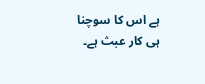ہے اس کا سوچنا ہی کار عبث ہے۔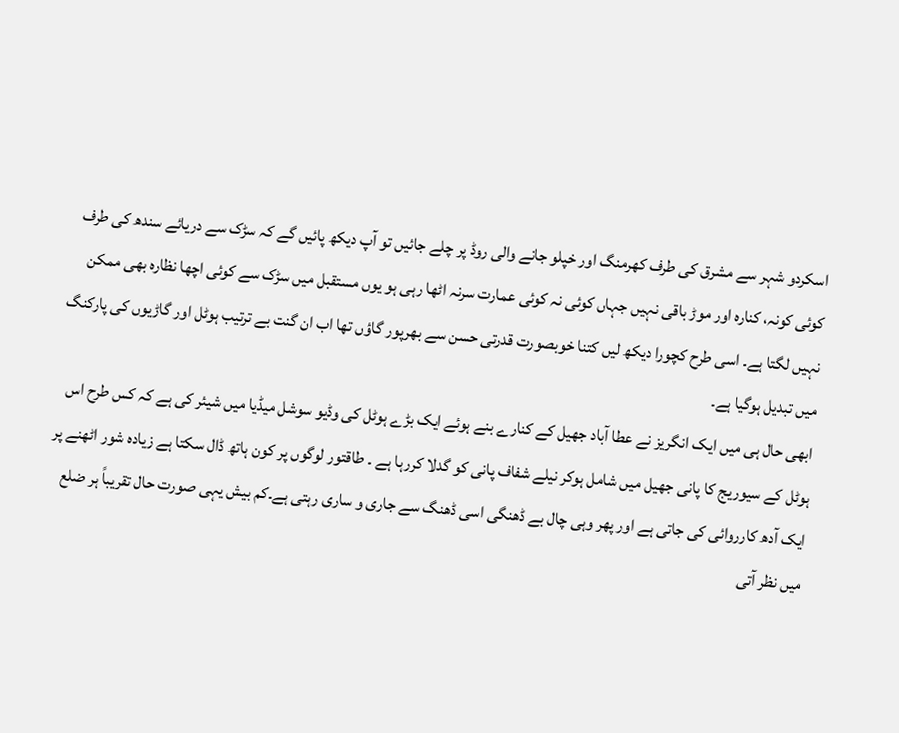اسکردو شہر سے مشرق کی طرف کھرمنگ اور خپلو جانے والی روڈ پر چلے جائیں تو آپ دیکھ پائیں گے کہ سڑک سے دریائے سندھ کی طرف کوئی کونہ، کنارہ اور موڑ باقی نہیں جہاں کوئی نہ کوئی عمارت سرنہ اٹھا رہی ہو یوں مستقبل میں سڑک سے کوئی اچھا نظارہ بھی ممکن نہیں لگتا ہے۔ اسی طرح کچورا دیکھ لیں کتنا خوبصورت قدرتی حسن سے بھرپور گاؤں تھا اب ان گنت بے ترتیب ہوٹل اور گاڑیوں کی پارکنگ میں تبدیل ہوگیا ہے۔
ابھی حال ہی میں ایک انگریز نے عطا آباد جھیل کے کنارے بنے ہوئے ایک بڑے ہوٹل کی وڈیو سوشل میڈیا میں شیئر کی ہے کہ کس طرح اس ہوٹل کے سیوریج کا پانی جھیل میں شامل ہوکر نیلے شفاف پانی کو گدلا کررہا ہے ۔ طاقتور لوگوں پر کون ہاتھ ڈال سکتا ہے زیادہ شور اٹھنے پر ایک آدھ کارروائی کی جاتی ہے اور پھر وہی چال بے ڈھنگی اسی ڈھنگ سے جاری و ساری رہتی ہے۔کم بیش یہی صورت حال تقریباً ہر ضلع میں نظر آتی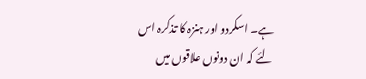ہے۔ اسکردو اور ہنزہ کا تذکرہ اس لئے کہ ان دونوں علاقوں میں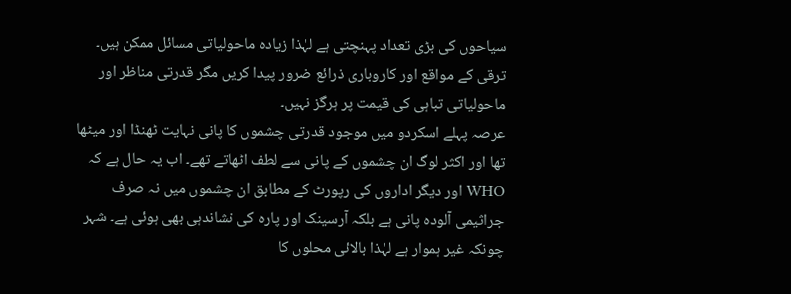سیاحوں کی بڑی تعداد پہنچتی ہے لہٰذا زیادہ ماحولیاتی مسائل ممکن ہیں۔ ترقی کے مواقع اور کاروباری ذرائع ضرور پیدا کریں مگر قدرتی مناظر اور ماحولیاتی تباہی کی قیمت پر ہرگز نہیں۔
عرصہ پہلے اسکردو میں موجود قدرتی چشموں کا پانی نہایت ٹھنڈا اور میٹھا تھا اور اکثر لوگ ان چشموں کے پانی سے لطف اٹھاتے تھے۔ اب یہ حال ہے کہ WHO اور دیگر اداروں کی رپورٹ کے مطابق ان چشموں میں نہ صرف جراثیمی آلودہ پانی ہے بلکہ آرسینک اور پارہ کی نشاندہی بھی ہوئی ہے۔ شہر چونکہ غیر ہموار ہے لہٰذا بالائی محلوں کا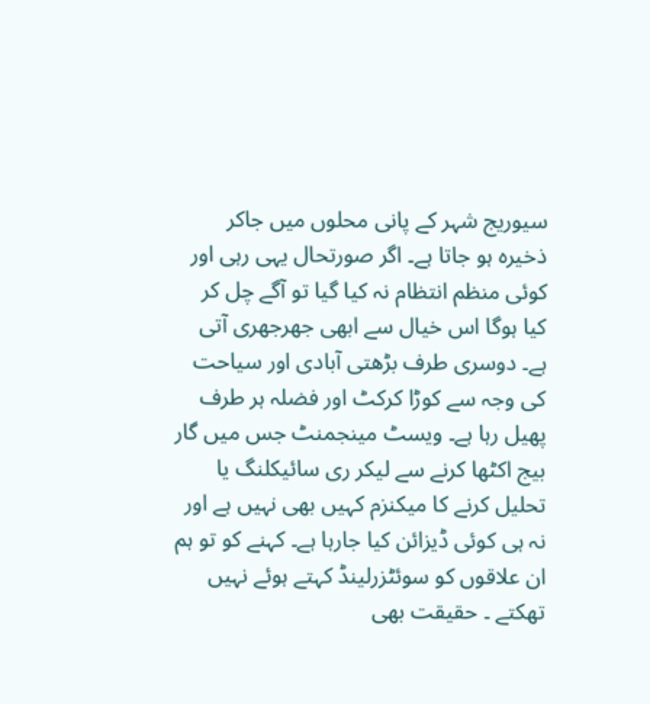سیوریج شہر کے پانی محلوں میں جاکر ذخیرہ ہو جاتا ہے۔ اگر صورتحال یہی رہی اور کوئی منظم انتظام نہ کیا گیا تو آگے چل کر کیا ہوگا اس خیال سے ابھی جھرجھری آتی ہے۔ دوسری طرف بڑھتی آبادی اور سیاحت کی وجہ سے کوڑا کرکٹ اور فضلہ ہر طرف پھیل رہا ہے۔ ویسٹ مینجمنٹ جس میں گار بیج اکٹھا کرنے سے لیکر ری سائیکلنگ یا تحلیل کرنے کا میکنزم کہیں بھی نہیں ہے اور نہ ہی کوئی ڈیزائن کیا جارہا ہے۔ کہنے کو تو ہم ان علاقوں کو سوئٹزرلینڈ کہتے ہوئے نہیں تھکتے ۔ حقیقت بھی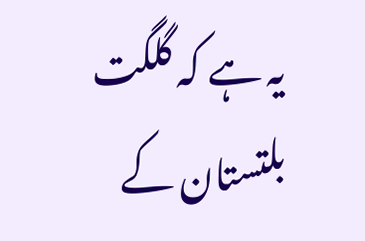یہ ہے کہ گلگت بلتستان کے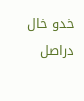خدو خال دراصل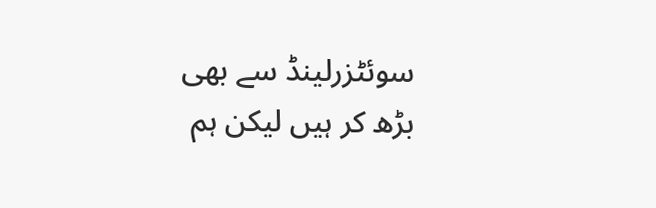سوئٹزرلینڈ سے بھی بڑھ کر ہیں لیکن ہم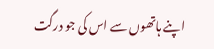اپنے ہاتھوں سے اس کی جو درگت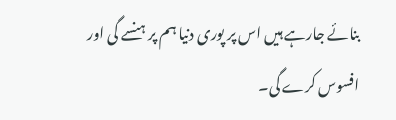بنائے جارہے ہیں اس پر پوری دنیا ہم پر ہنسے گی اور افسوس کرے گی۔